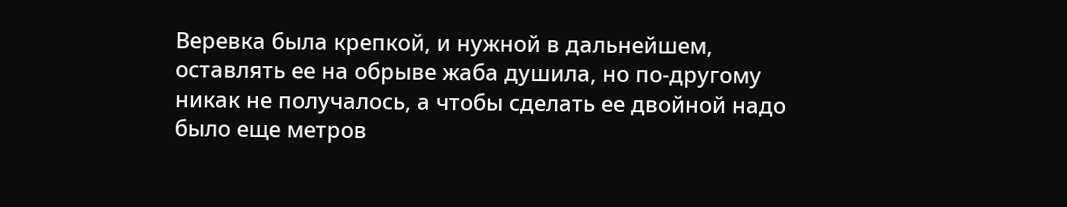Веревка была крепкой, и нужной в дальнейшем, оставлять ее на обрыве жаба душила, но по-другому никак не получалось, а чтобы сделать ее двойной надо было еще метров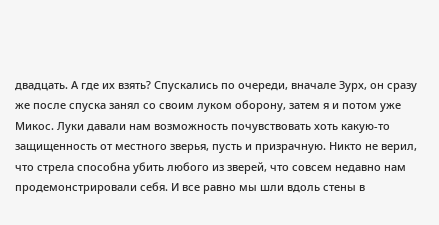двадцать. А где их взять? Спускались по очереди, вначале Зурх, он сразу же после спуска занял со своим луком оборону, затем я и потом уже Микос. Луки давали нам возможность почувствовать хоть какую-то защищенность от местного зверья, пусть и призрачную. Никто не верил, что стрела способна убить любого из зверей, что совсем недавно нам продемонстрировали себя. И все равно мы шли вдоль стены в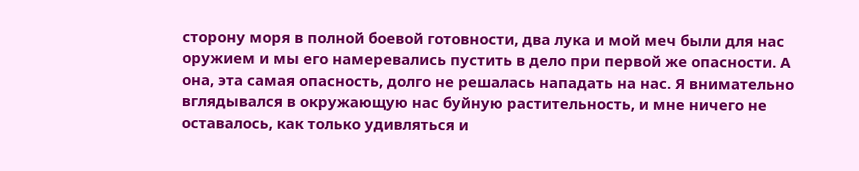сторону моря в полной боевой готовности, два лука и мой меч были для нас оружием и мы его намеревались пустить в дело при первой же опасности. А она, эта самая опасность, долго не решалась нападать на нас. Я внимательно вглядывался в окружающую нас буйную растительность, и мне ничего не оставалось, как только удивляться и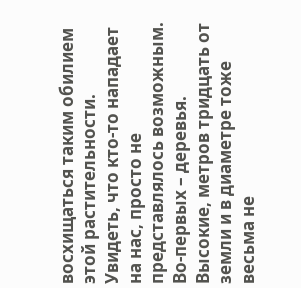восхищаться таким обилием этой растительности. Увидеть, что кто-то нападает на нас, просто не представлялось возможным. Во-первых – деревья. Высокие, метров тридцать от земли и в диаметре тоже весьма не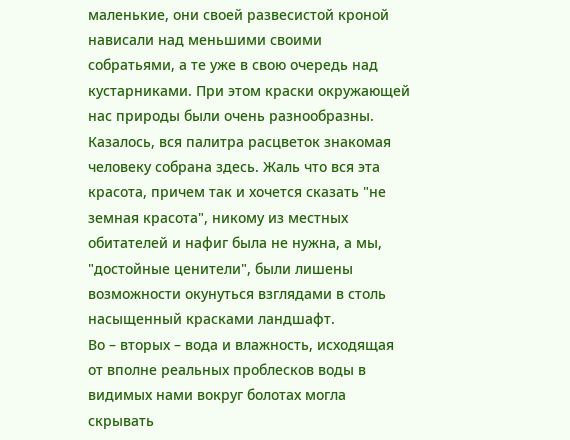маленькие, они своей развесистой кроной нависали над меньшими своими собратьями, а те уже в свою очередь над кустарниками. При этом краски окружающей нас природы были очень разнообразны. Казалось, вся палитра расцветок знакомая человеку собрана здесь. Жаль что вся эта красота, причем так и хочется сказать "не земная красота", никому из местных обитателей и нафиг была не нужна, а мы, "достойные ценители", были лишены возможности окунуться взглядами в столь насыщенный красками ландшафт.
Во – вторых – вода и влажность, исходящая от вполне реальных проблесков воды в видимых нами вокруг болотах могла скрывать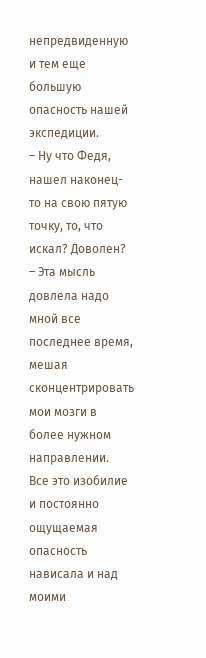непредвиденную и тем еще большую опасность нашей экспедиции.
– Ну что Федя, нашел наконец-то на свою пятую точку, то, что искал? Доволен? – Эта мысль довлела надо мной все последнее время, мешая сконцентрировать мои мозги в более нужном направлении.
Все это изобилие и постоянно ощущаемая опасность нависала и над моими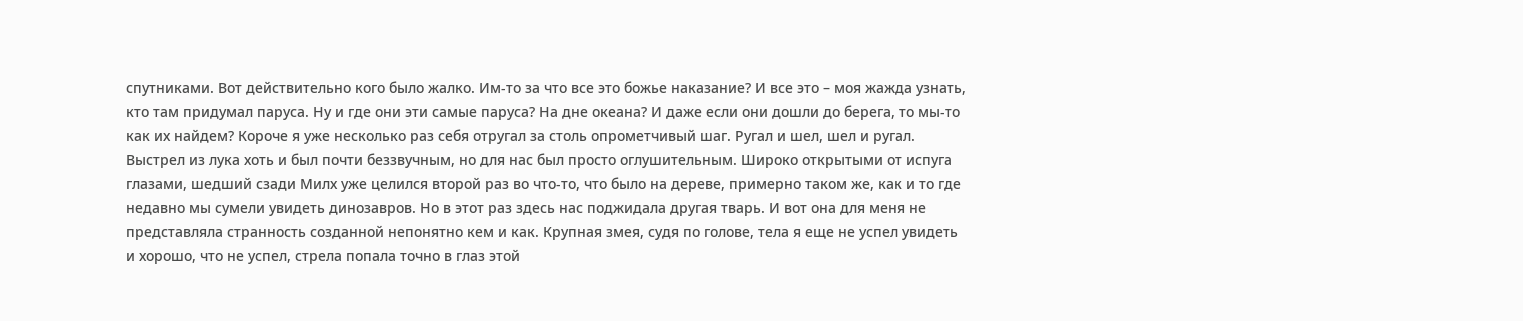спутниками. Вот действительно кого было жалко. Им-то за что все это божье наказание? И все это – моя жажда узнать, кто там придумал паруса. Ну и где они эти самые паруса? На дне океана? И даже если они дошли до берега, то мы-то как их найдем? Короче я уже несколько раз себя отругал за столь опрометчивый шаг. Ругал и шел, шел и ругал.
Выстрел из лука хоть и был почти беззвучным, но для нас был просто оглушительным. Широко открытыми от испуга глазами, шедший сзади Милх уже целился второй раз во что-то, что было на дереве, примерно таком же, как и то где недавно мы сумели увидеть динозавров. Но в этот раз здесь нас поджидала другая тварь. И вот она для меня не представляла странность созданной непонятно кем и как. Крупная змея, судя по голове, тела я еще не успел увидеть и хорошо, что не успел, стрела попала точно в глаз этой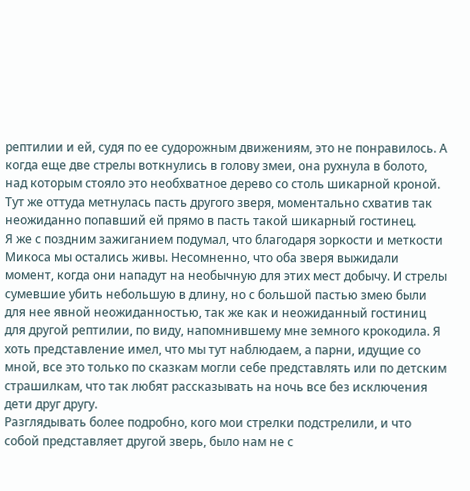рептилии и ей, судя по ее судорожным движениям, это не понравилось. А когда еще две стрелы воткнулись в голову змеи, она рухнула в болото, над которым стояло это необхватное дерево со столь шикарной кроной. Тут же оттуда метнулась пасть другого зверя, моментально схватив так неожиданно попавший ей прямо в пасть такой шикарный гостинец.
Я же с поздним зажиганием подумал, что благодаря зоркости и меткости Микоса мы остались живы. Несомненно, что оба зверя выжидали момент, когда они нападут на необычную для этих мест добычу. И стрелы сумевшие убить небольшую в длину, но с большой пастью змею были для нее явной неожиданностью, так же как и неожиданный гостиниц для другой рептилии, по виду, напомнившему мне земного крокодила. Я хоть представление имел, что мы тут наблюдаем, а парни, идущие со мной, все это только по сказкам могли себе представлять или по детским страшилкам, что так любят рассказывать на ночь все без исключения дети друг другу.
Разглядывать более подробно, кого мои стрелки подстрелили, и что собой представляет другой зверь, было нам не с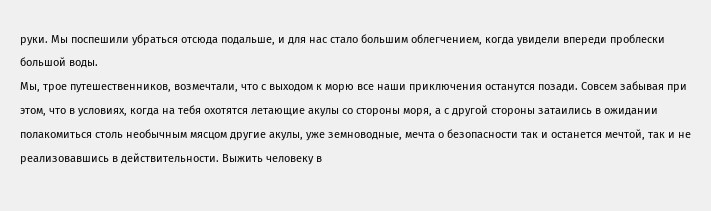руки. Мы поспешили убраться отсюда подальше, и для нас стало большим облегчением, когда увидели впереди проблески большой воды.
Мы, трое путешественников, возмечтали, что с выходом к морю все наши приключения останутся позади. Совсем забывая при этом, что в условиях, когда на тебя охотятся летающие акулы со стороны моря, а с другой стороны затаились в ожидании полакомиться столь необычным мясцом другие акулы, уже земноводные, мечта о безопасности так и останется мечтой, так и не реализовавшись в действительности. Выжить человеку в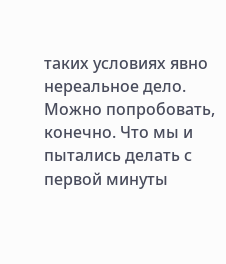таких условиях явно нереальное дело. Можно попробовать, конечно. Что мы и пытались делать с первой минуты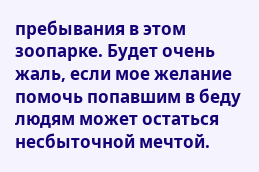пребывания в этом зоопарке. Будет очень жаль, если мое желание помочь попавшим в беду людям может остаться несбыточной мечтой.